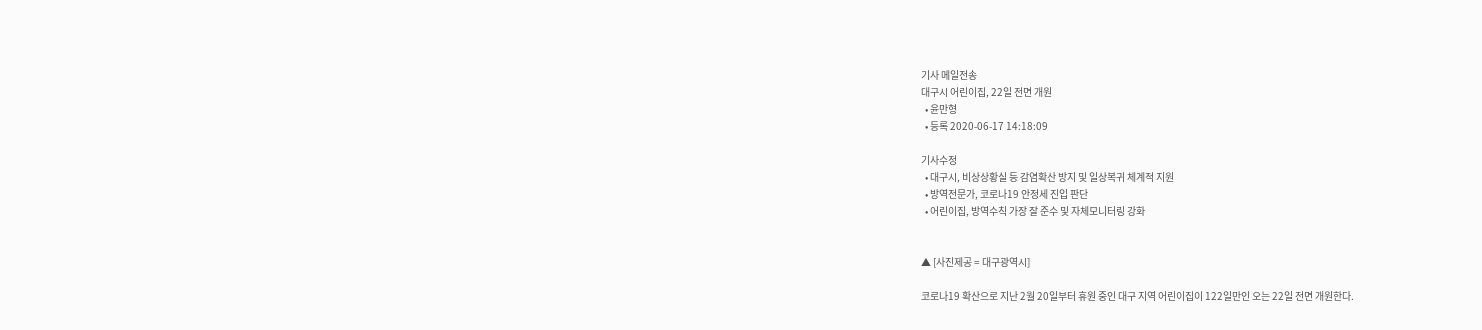기사 메일전송
대구시 어린이집, 22일 전면 개원
  • 윤만형
  • 등록 2020-06-17 14:18:09

기사수정
  • 대구시, 비상상황실 등 감염확산 방지 및 일상복귀 체계적 지원
  • 방역전문가, 코로나19 안정세 진입 판단
  • 어린이집, 방역수칙 가장 잘 준수 및 자체모니터링 강화


▲ [사진제공 = 대구광역시]

코로나19 확산으로 지난 2월 20일부터 휴원 중인 대구 지역 어린이집이 122일만인 오는 22일 전면 개원한다.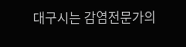대구시는 감염전문가의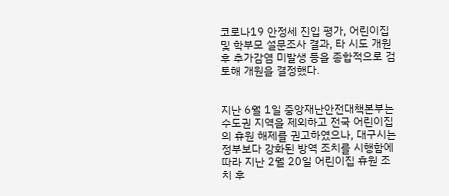코로나19 안정세 진입 평가, 어린이집 및 학부모 설문조사 결과, 타 시도 개원 후 추가감염 미발생 등을 종합적으로 검토해 개원을 결정했다.


지난 6월 1일 중앙재난안전대책본부는 수도권 지역을 제외하고 전국 어린이집의 휴원 해제를 권고하였으나, 대구시는 정부보다 강화된 방역 조치를 시행함에 따라 지난 2월 20일 어린이집 휴원 조치 후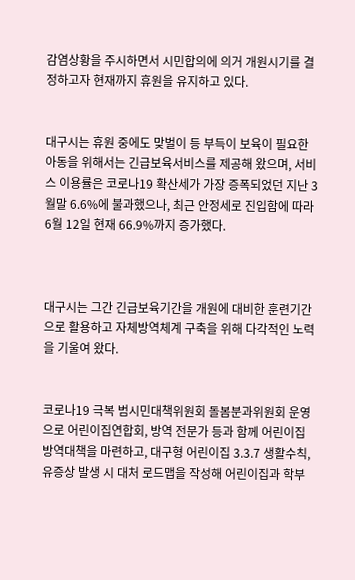감염상황을 주시하면서 시민합의에 의거 개원시기를 결정하고자 현재까지 휴원을 유지하고 있다.


대구시는 휴원 중에도 맞벌이 등 부득이 보육이 필요한 아동을 위해서는 긴급보육서비스를 제공해 왔으며, 서비스 이용률은 코로나19 확산세가 가장 증폭되었던 지난 3월말 6.6%에 불과했으나, 최근 안정세로 진입함에 따라 6월 12일 현재 66.9%까지 증가했다.



대구시는 그간 긴급보육기간을 개원에 대비한 훈련기간으로 활용하고 자체방역체계 구축을 위해 다각적인 노력을 기울여 왔다.


코로나19 극복 범시민대책위원회 돌봄분과위원회 운영으로 어린이집연합회, 방역 전문가 등과 함께 어린이집 방역대책을 마련하고, 대구형 어린이집 3.3.7 생활수칙, 유증상 발생 시 대처 로드맵을 작성해 어린이집과 학부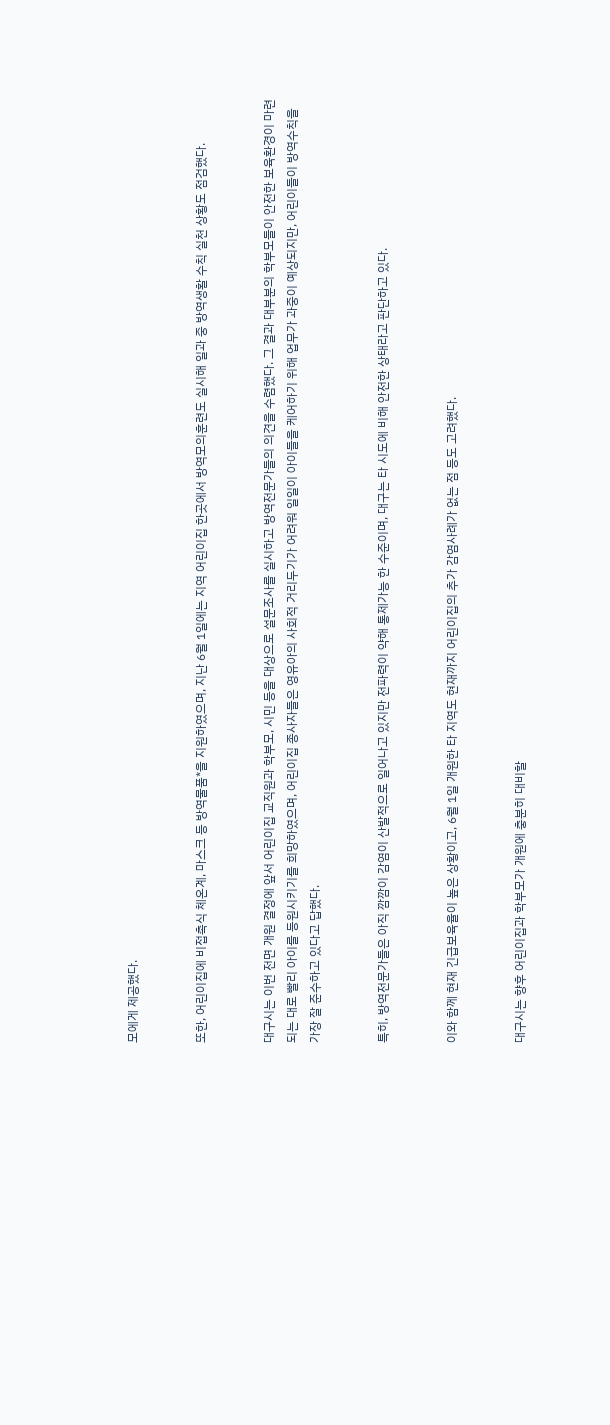모에게 제공했다.


또한, 어린이집에 비접촉식 체온계, 마스크 등 방역물품*을 지원하였으며, 지난 6월 1일에는 지역 어린이집 한곳에서 방역모의훈련도 실시해 일과 중 방역생활 수칙 실천 상황도 점검했다.


대구시는 이번 전면 개원 결정에 앞서 어린이집 교직원과 학부모, 시민 등을 대상으로 설문조사를 실시하고 방역전문가들의 의견을 수렴했다. 그 결과 대부분의 학부모들이 안전한 보육환경이 마련되는 대로 빨리 아이를 등원시키기를 희망하였으며, 어린이집 종사자들은 영유아의 사회적 거리두기가 어려워 일일이 아이들을 케어하기 위해 업무가 과중이 예상되지만, 어린이들이 방역수칙을 가장 잘 준수하고 있다고 답했다.


특히, 방역전문가들은 아직 깜깜이 감염이 산발적으로 일어나고 있지만 전파력이 약해 통제가능 한 수준이며, 대구는 타 시도에 비해 안전한 상태라고 판단하고 있다.


이와 함께 현재 긴급보육율이 높은 상황이고, 6월 1일 개원한 타 지역도 현재까지 어린이집의 추가 감염사례가 없는 점 등도 고려했다.


대구시는 향후 어린이집과 학부모가 개원에 충분히 대비할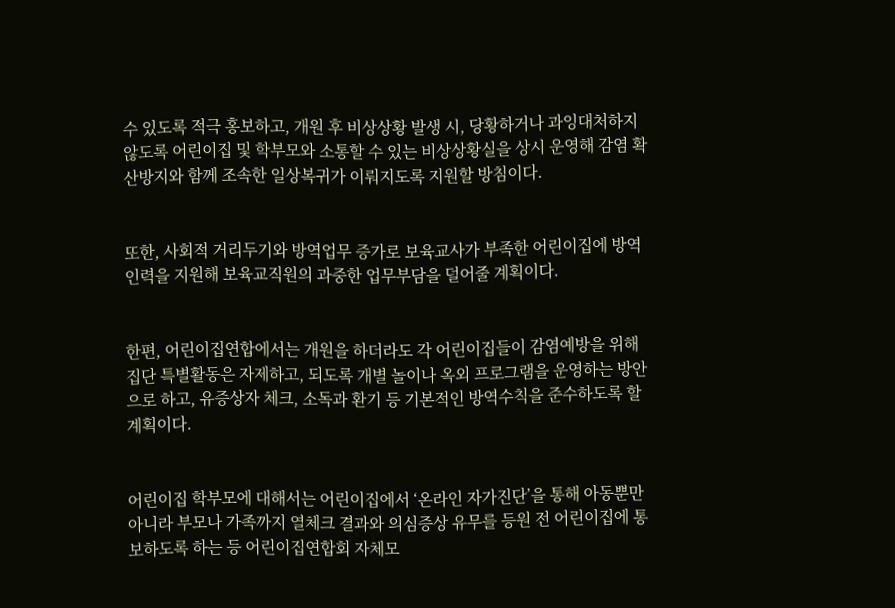수 있도록 적극 홍보하고, 개원 후 비상상황 발생 시, 당황하거나 과잉대처하지 않도록 어린이집 및 학부모와 소통할 수 있는 비상상황실을 상시 운영해 감염 확산방지와 함께 조속한 일상복귀가 이뤄지도록 지원할 방침이다.


또한, 사회적 거리두기와 방역업무 증가로 보육교사가 부족한 어린이집에 방역인력을 지원해 보육교직원의 과중한 업무부담을 덜어줄 계획이다.


한편, 어린이집연합에서는 개원을 하더라도 각 어린이집들이 감염예방을 위해 집단 특별활동은 자제하고, 되도록 개별 놀이나 옥외 프로그램을 운영하는 방안으로 하고, 유증상자 체크, 소독과 환기 등 기본적인 방역수칙을 준수하도록 할 계획이다.


어린이집 학부모에 대해서는 어린이집에서 ‘온라인 자가진단’을 통해 아동뿐만 아니라 부모나 가족까지 열체크 결과와 의심증상 유무를 등원 전 어린이집에 통보하도록 하는 등 어린이집연합회 자체모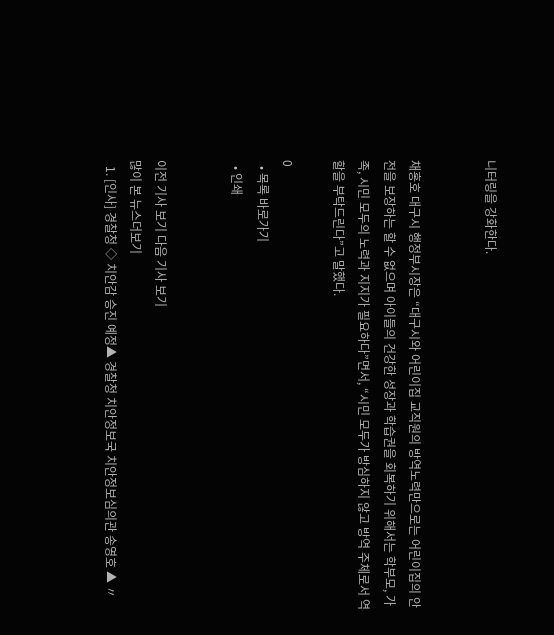니터링을 강화한다.


채홍호 대구시 행정부시장은 “대구시와 어린이집 교직원의 방역노력만으로는 어린이집의 안전을 보장하는 할 수 없으며 아이들의 건강한 성장과 학습권을 회복하기 위해서는 학부모, 가족, 시민 모두의 노력과 지지가 필요하다”면서, “시민 모두가 방심하지 않고 방역 주체로서 역할을 부탁드린다”고 말했다.

0
  • 목록 바로가기
  • 인쇄


이전 기사 보기 다음 기사 보기
많이 본 뉴스더보기
  1. [인사] 경찰청 ◇ 치안감 승진 예정▲ 경찰청 치안정보국 치안정보심의관 송영호 ▲ 〃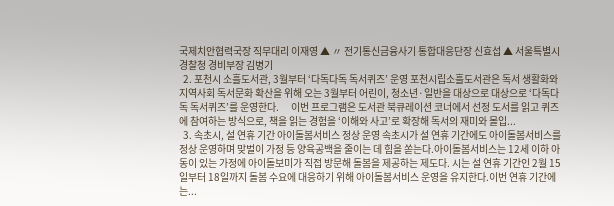국제치안협력국장 직무대리 이재영 ▲ 〃 전기통신금융사기 통합대응단장 신효섭 ▲ 서울특별시경찰청 경비부장 김병기
  2. 포천시 소흘도서관, 3월부터 ‘다독다독 독서퀴즈’ 운영 포천시립소흘도서관은 독서 생활화와 지역사회 독서문화 확산을 위해 오는 3월부터 어린이, 청소년·일반을 대상으로 대상으로 ‘다독다독 독서퀴즈’를 운영한다.      이번 프로그램은 도서관 북큐레이션 코너에서 선정 도서를 읽고 퀴즈에 참여하는 방식으로, 책을 읽는 경험을 ‘이해와 사고’로 확장해 독서의 재미와 몰입...
  3. 속초시, 설 연휴 기간 아이돌봄서비스 정상 운영 속초시가 설 연휴 기간에도 아이돌봄서비스를 정상 운영하며 맞벌이 가정 등 양육공백을 줄이는 데 힘을 쏟는다.아이돌봄서비스는 12세 이하 아동이 있는 가정에 아이돌보미가 직접 방문해 돌봄을 제공하는 제도다. 시는 설 연휴 기간인 2월 15일부터 18일까지 돌봄 수요에 대응하기 위해 아이돌봄서비스 운영을 유지한다.이번 연휴 기간에는...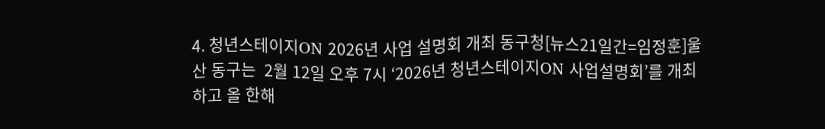4. 청년스테이지ON 2026년 사업 설명회 개최 동구청[뉴스21일간=임정훈]울산 동구는  2월 12일 오후 7시 ‘2026년 청년스테이지ON 사업설명회’를 개최하고 올 한해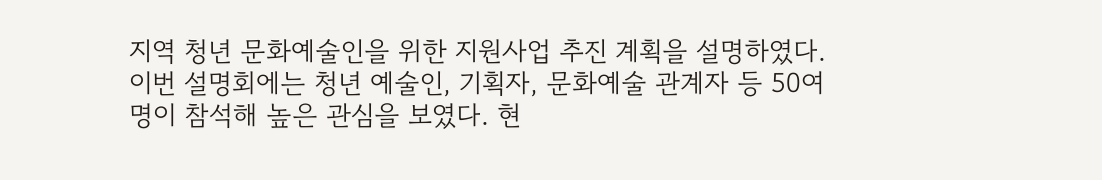지역 청년 문화예술인을 위한 지원사업 추진 계획을 설명하였다.    이번 설명회에는 청년 예술인, 기획자, 문화예술 관계자 등 50여 명이 참석해 높은 관심을 보였다. 현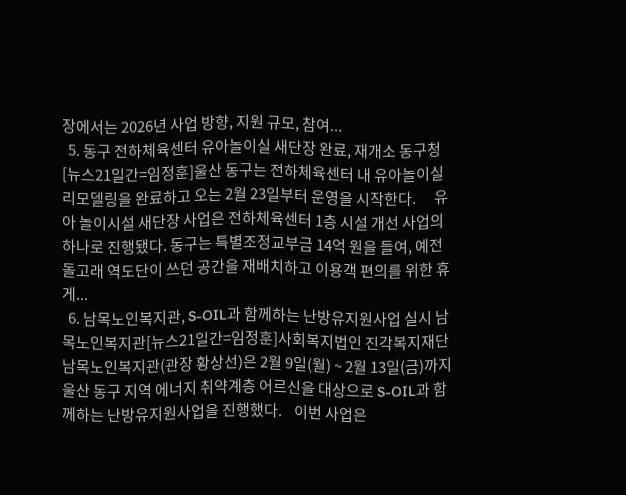장에서는 2026년 사업 방향, 지원 규모, 참여...
  5. 동구 전하체육센터 유아놀이실 새단장 완료, 재개소 동구청[뉴스21일간=임정훈]울산 동구는 전하체육센터 내 유아놀이실 리모델링을 완료하고 오는 2월 23일부터 운영을 시작한다.      유아 놀이시설 새단장 사업은 전하체육센터 1층 시설 개선 사업의 하나로 진행됐다. 동구는 특별조정교부금 14억 원을 들여, 예전 돌고래 역도단이 쓰던 공간을 재배치하고 이용객 편의를 위한 휴게...
  6. 남목노인복지관, S-OIL과 함께하는 난방유지원사업 실시 남목노인복지관[뉴스21일간=임정훈]사회복지법인 진각복지재단 남목노인복지관(관장 황상선)은 2월 9일(월) ~ 2월 13일(금)까지 울산 동구 지역 에너지 취약계층 어르신을 대상으로 S-OIL과 함께하는 난방유지원사업을 진행했다.    이번 사업은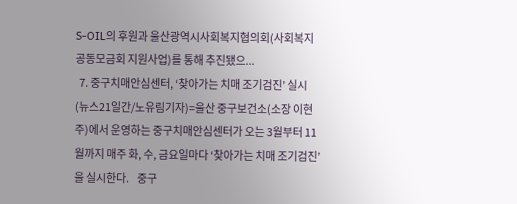S-OIL의 후원과 울산광역시사회복지협의회(사회복지공동모금회 지원사업)를 통해 추진됐으...
  7. 중구치매안심센터, ‘찾아가는 치매 조기검진’ 실시 (뉴스21일간/노유림기자)=울산 중구보건소(소장 이현주)에서 운영하는 중구치매안심센터가 오는 3월부터 11월까지 매주 화, 수, 금요일마다 ‘찾아가는 치매 조기검진’을 실시한다.    중구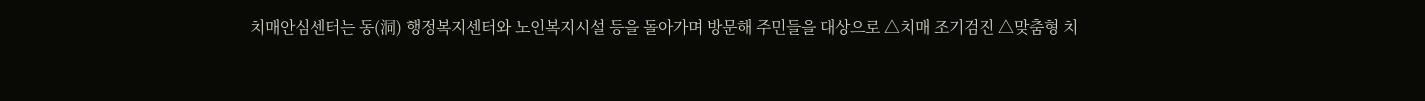치매안심센터는 동(洞) 행정복지센터와 노인복지시설 등을 돌아가며 방문해 주민들을 대상으로 △치매 조기검진 △맞춤형 치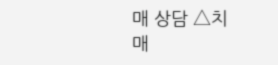매 상담 △치매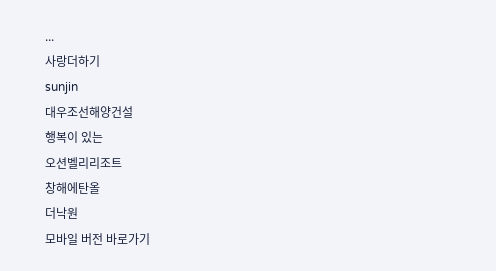...
사랑더하기
sunjin
대우조선해양건설
행복이 있는
오션벨리리조트
창해에탄올
더낙원
모바일 버전 바로가기